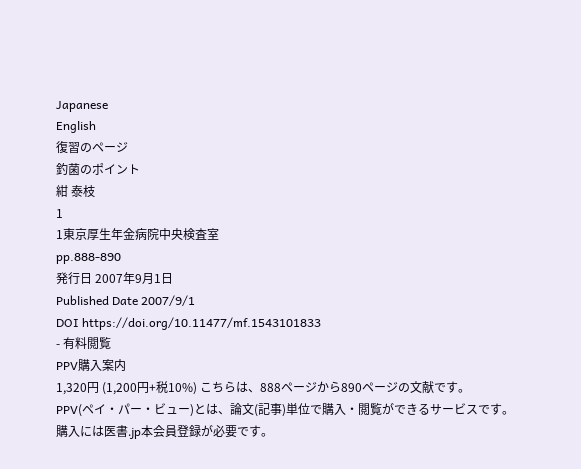Japanese
English
復習のページ
釣菌のポイント
紺 泰枝
1
1東京厚生年金病院中央検査室
pp.888-890
発行日 2007年9月1日
Published Date 2007/9/1
DOI https://doi.org/10.11477/mf.1543101833
- 有料閲覧
PPV購入案内
1,320円 (1,200円+税10%) こちらは、888ページから890ページの文献です。
PPV(ペイ・パー・ビュー)とは、論文(記事)単位で購入・閲覧ができるサービスです。
購入には医書.jp本会員登録が必要です。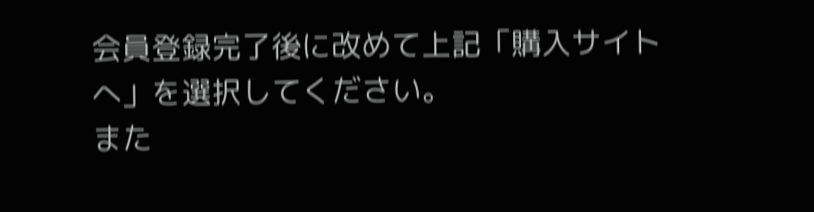会員登録完了後に改めて上記「購入サイトへ」を選択してください。
また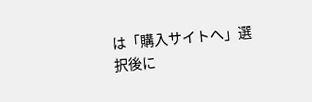は「購入サイトへ」選択後に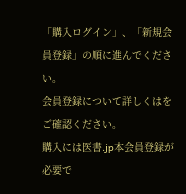「購入ログイン」、「新規会員登録」の順に進んでください。
会員登録について詳しくはをご確認ください。
購入には医書.jp本会員登録が必要で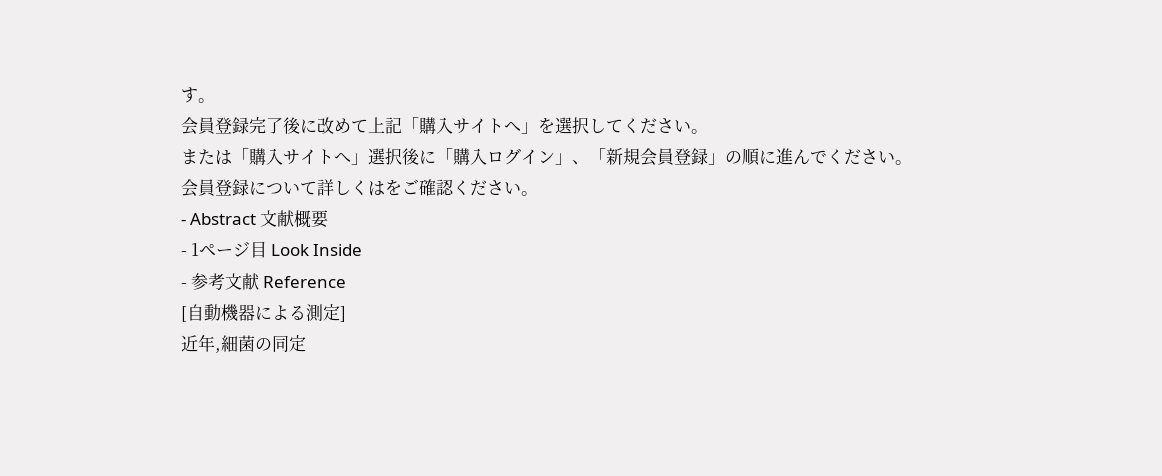す。
会員登録完了後に改めて上記「購入サイトへ」を選択してください。
または「購入サイトへ」選択後に「購入ログイン」、「新規会員登録」の順に進んでください。
会員登録について詳しくはをご確認ください。
- Abstract 文献概要
- 1ページ目 Look Inside
- 参考文献 Reference
[自動機器による測定]
近年,細菌の同定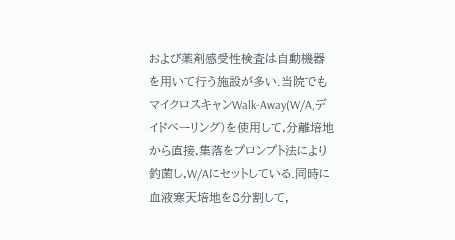および薬剤感受性検査は自動機器を用いて行う施設が多い.当院でもマイクロスキャンWalk-Away(W/A,デイドベーリング)を使用して,分離培地から直接,集落をプロンプト法により釣菌し,W/Aにセットしている.同時に血液寒天培地を8分割して,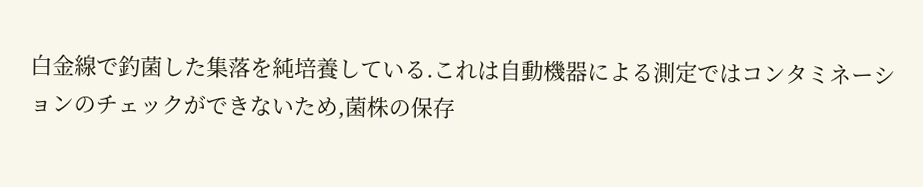白金線で釣菌した集落を純培養している.これは自動機器による測定ではコンタミネーションのチェックができないため,菌株の保存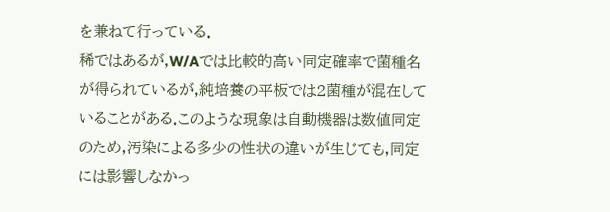を兼ねて行っている.
稀ではあるが,W/Aでは比較的高い同定確率で菌種名が得られているが,純培養の平板では2菌種が混在していることがある.このような現象は自動機器は数値同定のため,汚染による多少の性状の違いが生じても,同定には影響しなかっ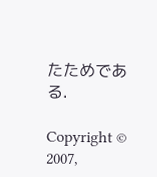たためである.

Copyright © 2007,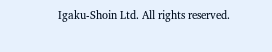Igaku-Shoin Ltd. All rights reserved.